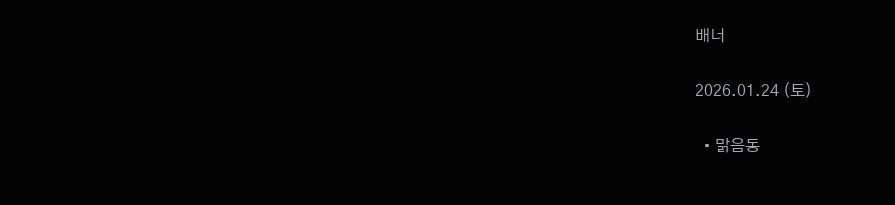배너

2026.01.24 (토)

  • 맑음동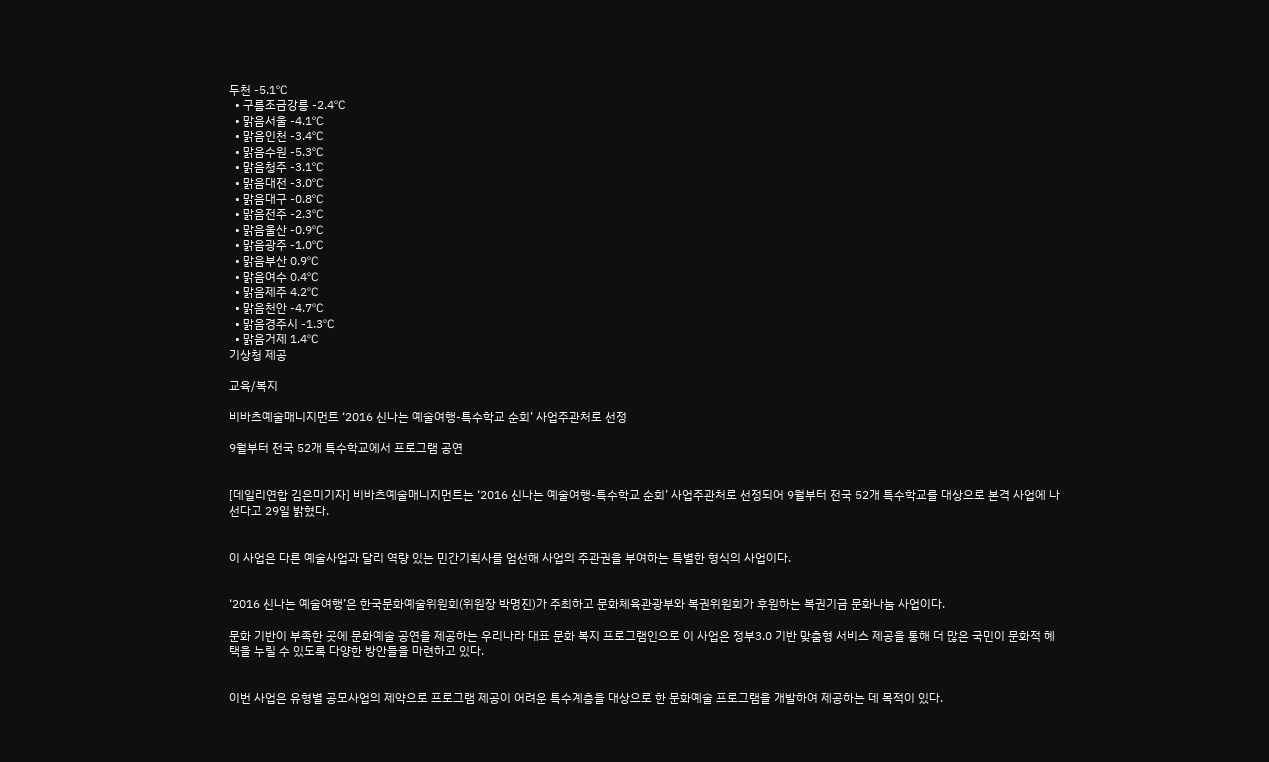두천 -5.1℃
  • 구름조금강릉 -2.4℃
  • 맑음서울 -4.1℃
  • 맑음인천 -3.4℃
  • 맑음수원 -5.3℃
  • 맑음청주 -3.1℃
  • 맑음대전 -3.0℃
  • 맑음대구 -0.8℃
  • 맑음전주 -2.3℃
  • 맑음울산 -0.9℃
  • 맑음광주 -1.0℃
  • 맑음부산 0.9℃
  • 맑음여수 0.4℃
  • 맑음제주 4.2℃
  • 맑음천안 -4.7℃
  • 맑음경주시 -1.3℃
  • 맑음거제 1.4℃
기상청 제공

교육/복지

비바츠예술매니지먼트 ‘2016 신나는 예술여행-특수학교 순회’ 사업주관처로 선정

9월부터 전국 52개 특수학교에서 프로그램 공연


[데일리연합 김은미기자] 비바츠예술매니지먼트는 ‘2016 신나는 예술여행-특수학교 순회’ 사업주관처로 선정되어 9월부터 전국 52개 특수학교를 대상으로 본격 사업에 나선다고 29일 밝혔다.


이 사업은 다른 예술사업과 달리 역량 있는 민간기획사를 엄선해 사업의 주관권을 부여하는 특별한 형식의 사업이다.


‘2016 신나는 예술여행’은 한국문화예술위원회(위원장 박명진)가 주최하고 문화체육관광부와 복권위원회가 후원하는 복권기금 문화나눔 사업이다.

문화 기반이 부족한 곳에 문화예술 공연을 제공하는 우리나라 대표 문화 복지 프로그램인으로 이 사업은 정부3.0 기반 맞춤형 서비스 제공을 통해 더 많은 국민이 문화적 혜택을 누릴 수 있도록 다양한 방안들을 마련하고 있다.


이번 사업은 유형별 공모사업의 제약으로 프로그램 제공이 어려운 특수계층을 대상으로 한 문화예술 프로그램을 개발하여 제공하는 데 목적이 있다.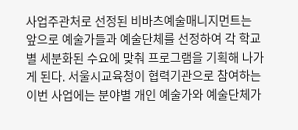사업주관처로 선정된 비바츠예술매니지먼트는 앞으로 예술가들과 예술단체를 선정하여 각 학교별 세분화된 수요에 맞춰 프로그램을 기획해 나가게 된다. 서울시교육청이 협력기관으로 참여하는 이번 사업에는 분야별 개인 예술가와 예술단체가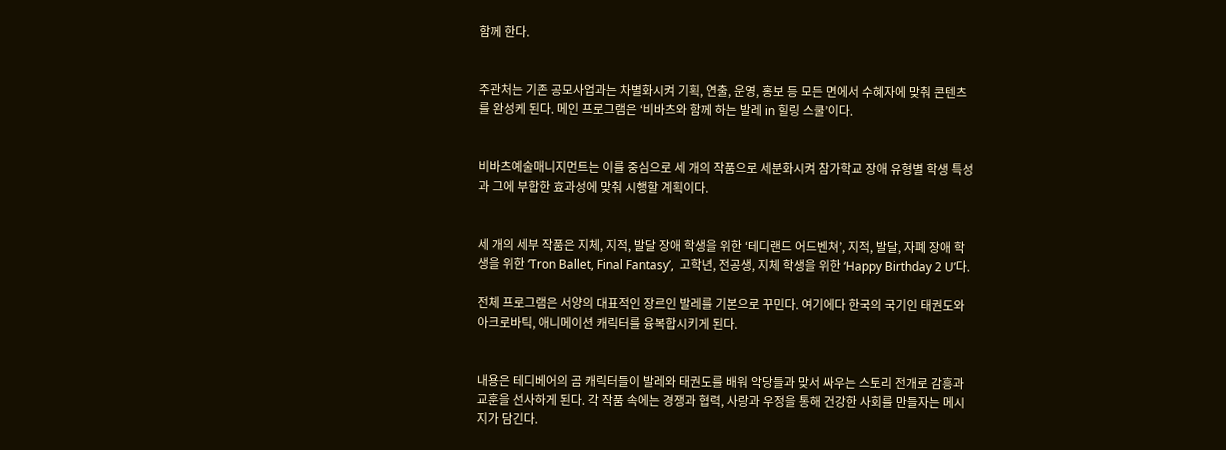함께 한다.


주관처는 기존 공모사업과는 차별화시켜 기획, 연출, 운영, 홍보 등 모든 면에서 수혜자에 맞춰 콘텐츠를 완성케 된다. 메인 프로그램은 ‘비바츠와 함께 하는 발레 in 힐링 스쿨’이다.


비바츠예술매니지먼트는 이를 중심으로 세 개의 작품으로 세분화시켜 참가학교 장애 유형별 학생 특성과 그에 부합한 효과성에 맞춰 시행할 계획이다.


세 개의 세부 작품은 지체, 지적, 발달 장애 학생을 위한 ‘테디랜드 어드벤쳐’, 지적, 발달, 자폐 장애 학생을 위한 ‘Tron Ballet, Final Fantasy’,  고학년, 전공생, 지체 학생을 위한 ‘Happy Birthday 2 U’다.

전체 프로그램은 서양의 대표적인 장르인 발레를 기본으로 꾸민다. 여기에다 한국의 국기인 태권도와 아크로바틱, 애니메이션 캐릭터를 융복합시키게 된다.


내용은 테디베어의 곰 캐릭터들이 발레와 태권도를 배워 악당들과 맞서 싸우는 스토리 전개로 감흥과 교훈을 선사하게 된다. 각 작품 속에는 경쟁과 협력, 사랑과 우정을 통해 건강한 사회를 만들자는 메시지가 담긴다.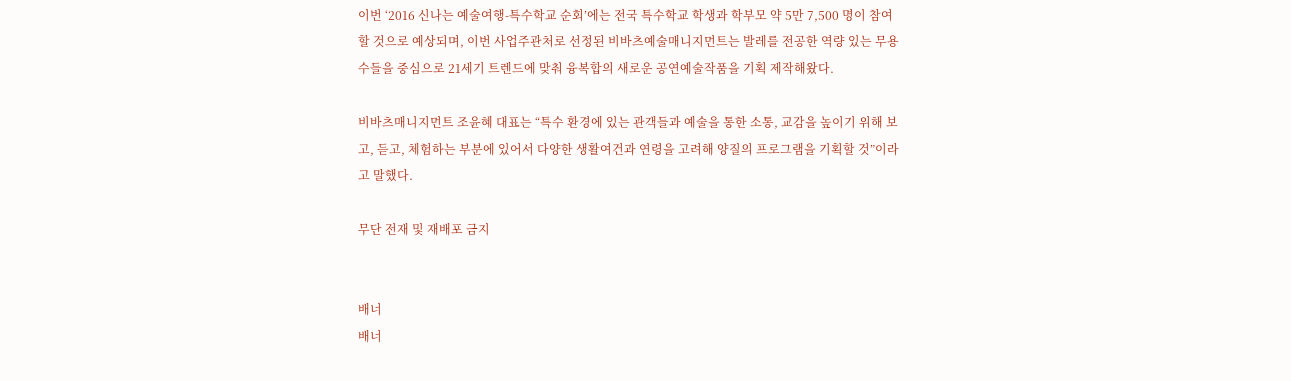이번 ‘2016 신나는 예술여행-특수학교 순회’에는 전국 특수학교 학생과 학부모 약 5만 7,500 명이 참여할 것으로 예상되며, 이번 사업주관처로 선정된 비바츠예술매니지먼트는 발레를 전공한 역량 있는 무용수들을 중심으로 21세기 트렌드에 맞춰 융복합의 새로운 공연예술작품을 기획 제작해왔다.

비바츠매니지먼트 조윤혜 대표는 “특수 환경에 있는 관객들과 예술을 통한 소통, 교감을 높이기 위해 보고, 듣고, 체험하는 부분에 있어서 다양한 생활여건과 연령을 고려해 양질의 프로그램을 기획할 것”이라고 말했다.

무단 전재 및 재배포 금지


배너
배너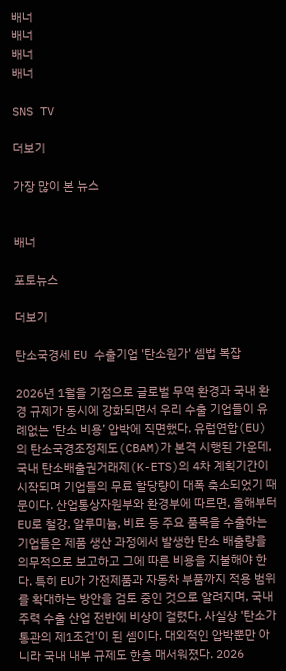배너
배너
배너
배너

SNS TV

더보기

가장 많이 본 뉴스


배너

포토뉴스

더보기

탄소국경세 EU 수출기업 '탄소원가' 셈법 복잡

2026년 1월을 기점으로 글로벌 무역 환경과 국내 환경 규제가 동시에 강화되면서 우리 수출 기업들이 유례없는 ‘탄소 비용’ 압박에 직면했다. 유럽연합(EU)의 탄소국경조정제도(CBAM)가 본격 시행된 가운데, 국내 탄소배출권거래제(K-ETS)의 4차 계획기간이 시작되며 기업들의 무료 할당량이 대폭 축소되었기 때문이다. 산업통상자원부와 환경부에 따르면, 올해부터 EU로 철강, 알루미늄, 비료 등 주요 품목을 수출하는 기업들은 제품 생산 과정에서 발생한 탄소 배출량을 의무적으로 보고하고 그에 따른 비용을 지불해야 한다. 특히 EU가 가전제품과 자동차 부품까지 적용 범위를 확대하는 방안을 검토 중인 것으로 알려지며, 국내 주력 수출 산업 전반에 비상이 걸렸다. 사실상 '탄소가 통관의 제1조건'이 된 셈이다. 대외적인 압박뿐만 아니라 국내 내부 규제도 한층 매서워졌다. 2026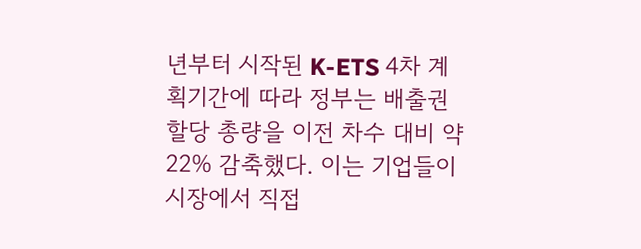년부터 시작된 K-ETS 4차 계획기간에 따라 정부는 배출권 할당 총량을 이전 차수 대비 약 22% 감축했다. 이는 기업들이 시장에서 직접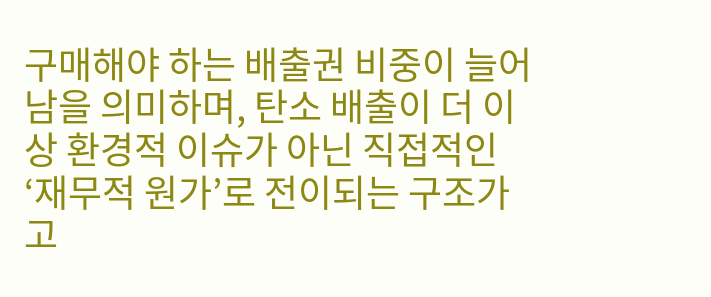구매해야 하는 배출권 비중이 늘어남을 의미하며, 탄소 배출이 더 이상 환경적 이슈가 아닌 직접적인 ‘재무적 원가’로 전이되는 구조가 고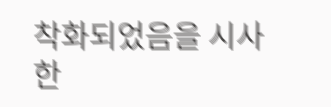착화되었음을 시사한